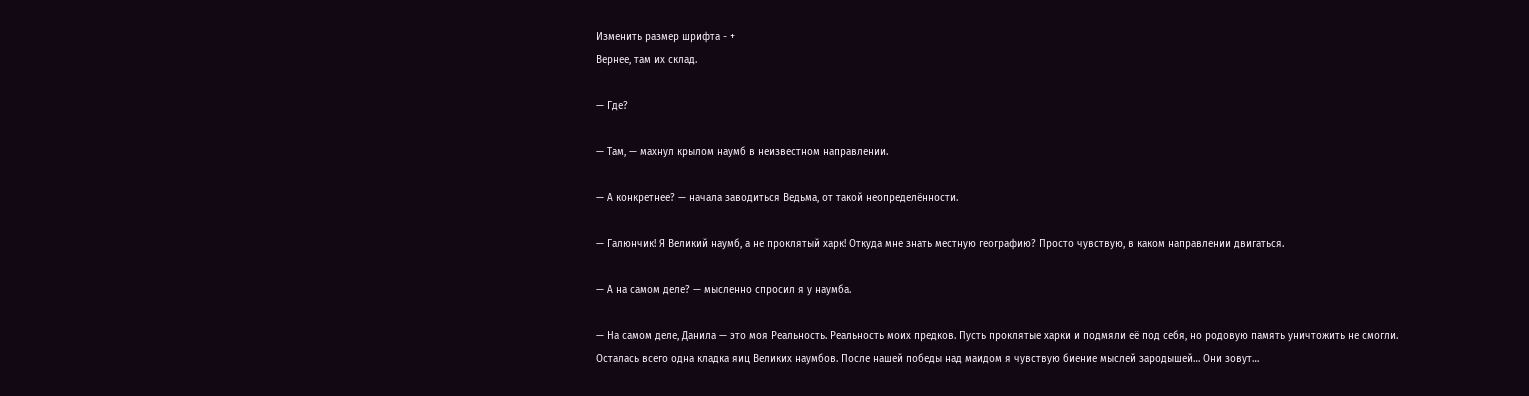Изменить размер шрифта - +
Вернее, там их склад.

— Где?

— Там, — махнул крылом наумб в неизвестном направлении.

— А конкретнее? — начала заводиться Ведьма, от такой неопределённости.

— Галюнчик! Я Великий наумб, а не проклятый харк! Откуда мне знать местную географию? Просто чувствую, в каком направлении двигаться.

— А на самом деле? — мысленно спросил я у наумба.

— На самом деле, Данила — это моя Реальность. Реальность моих предков. Пусть проклятые харки и подмяли её под себя, но родовую память уничтожить не смогли. Осталась всего одна кладка яиц Великих наумбов. После нашей победы над маидом я чувствую биение мыслей зародышей… Они зовут…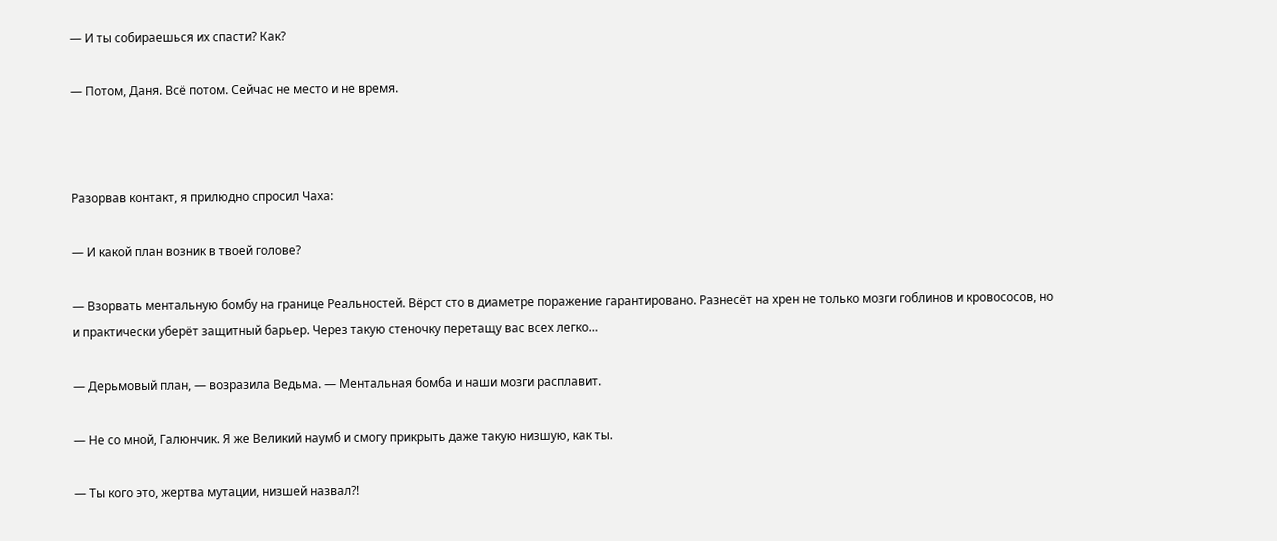— И ты собираешься их спасти? Как?

— Потом, Даня. Всё потом. Сейчас не место и не время.



Разорвав контакт, я прилюдно спросил Чаха:

— И какой план возник в твоей голове?

— Взорвать ментальную бомбу на границе Реальностей. Вёрст сто в диаметре поражение гарантировано. Разнесёт на хрен не только мозги гоблинов и кровососов, но и практически уберёт защитный барьер. Через такую стеночку перетащу вас всех легко…

— Дерьмовый план, — возразила Ведьма. — Ментальная бомба и наши мозги расплавит.

— Не со мной, Галюнчик. Я же Великий наумб и смогу прикрыть даже такую низшую, как ты.

— Ты кого это, жертва мутации, низшей назвал⁈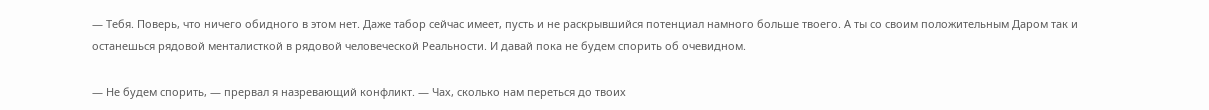— Тебя. Поверь, что ничего обидного в этом нет. Даже табор сейчас имеет, пусть и не раскрывшийся потенциал намного больше твоего. А ты со своим положительным Даром так и останешься рядовой менталисткой в рядовой человеческой Реальности. И давай пока не будем спорить об очевидном.

— Не будем спорить, — прервал я назревающий конфликт. — Чах, сколько нам переться до твоих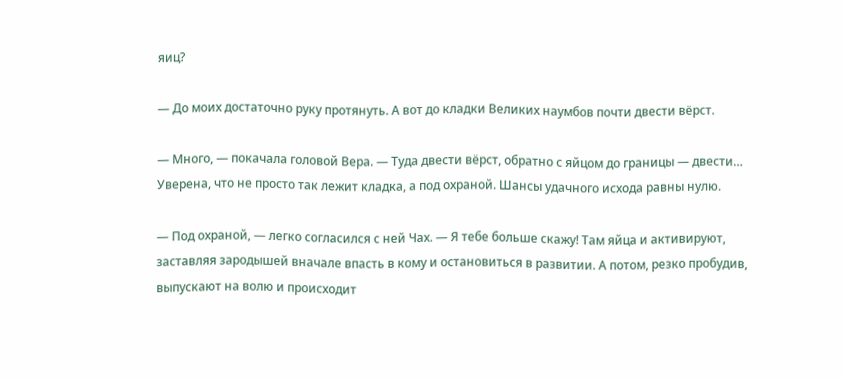яиц?

— До моих достаточно руку протянуть. А вот до кладки Великих наумбов почти двести вёрст.

— Много, — покачала головой Вера. — Туда двести вёрст, обратно с яйцом до границы — двести… Уверена, что не просто так лежит кладка, а под охраной. Шансы удачного исхода равны нулю.

— Под охраной, — легко согласился с ней Чах. — Я тебе больше скажу! Там яйца и активируют, заставляя зародышей вначале впасть в кому и остановиться в развитии. А потом, резко пробудив, выпускают на волю и происходит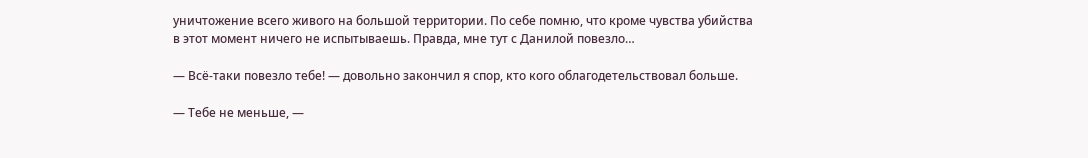уничтожение всего живого на большой территории. По себе помню, что кроме чувства убийства в этот момент ничего не испытываешь. Правда, мне тут с Данилой повезло…

— Всё-таки повезло тебе! — довольно закончил я спор, кто кого облагодетельствовал больше.

— Тебе не меньше, —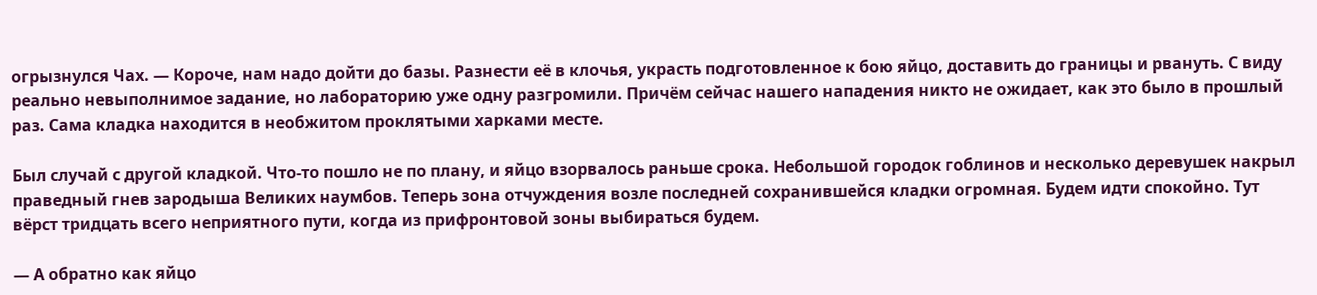огрызнулся Чах. — Короче, нам надо дойти до базы. Разнести её в клочья, украсть подготовленное к бою яйцо, доставить до границы и рвануть. С виду реально невыполнимое задание, но лабораторию уже одну разгромили. Причём сейчас нашего нападения никто не ожидает, как это было в прошлый раз. Сама кладка находится в необжитом проклятыми харками месте.

Был случай с другой кладкой. Что-то пошло не по плану, и яйцо взорвалось раньше срока. Небольшой городок гоблинов и несколько деревушек накрыл праведный гнев зародыша Великих наумбов. Теперь зона отчуждения возле последней сохранившейся кладки огромная. Будем идти спокойно. Тут вёрст тридцать всего неприятного пути, когда из прифронтовой зоны выбираться будем.

— А обратно как яйцо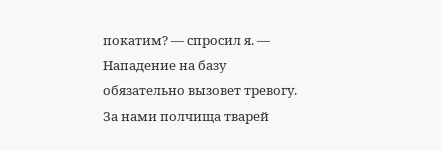покатим? — спросил я. — Нападение на базу обязательно вызовет тревогу. За нами полчища тварей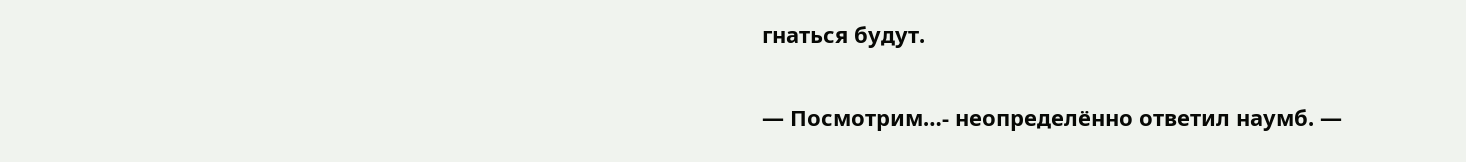гнаться будут.

— Посмотрим…- неопределённо ответил наумб. —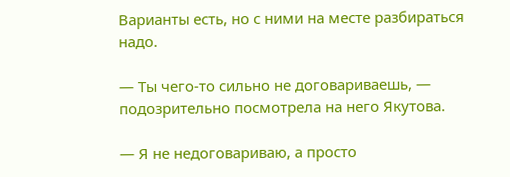Варианты есть, но с ними на месте разбираться надо.

— Ты чего-то сильно не договариваешь, — подозрительно посмотрела на него Якутова.

— Я не недоговариваю, а просто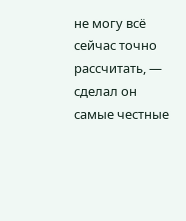не могу всё сейчас точно рассчитать, — сделал он самые честные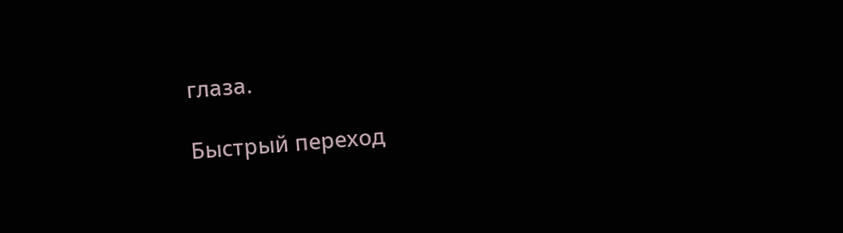глаза.

Быстрый переход